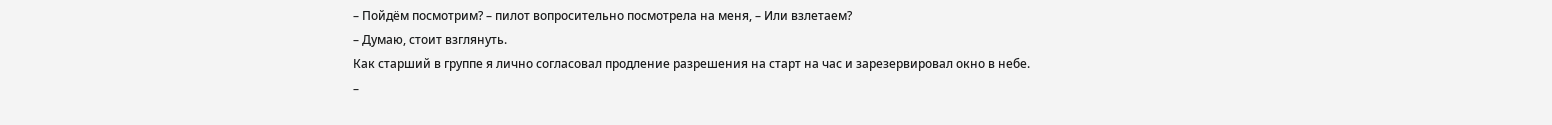– Пойдём посмотрим? – пилот вопросительно посмотрела на меня, – Или взлетаем?
– Думаю, стоит взглянуть.
Как старший в группе я лично согласовал продление разрешения на старт на час и зарезервировал окно в небе.
–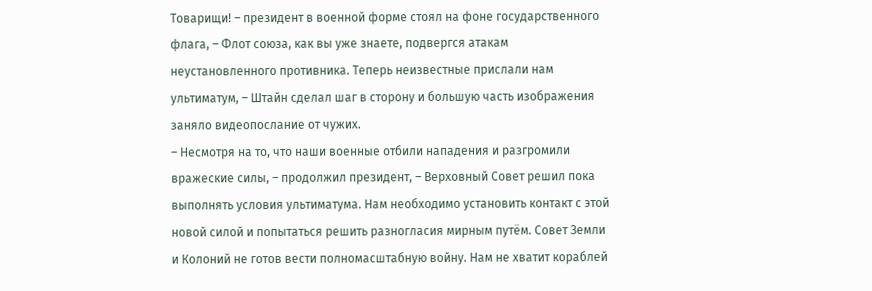Товарищи! – президент в военной форме стоял на фоне государственного флага, – Флот союза, как вы уже знаете, подвергся атакам неустановленного противника. Теперь неизвестные прислали нам ультиматум, – Штайн сделал шаг в сторону и большую часть изображения заняло видеопослание от чужих.
– Несмотря на то, что наши военные отбили нападения и разгромили вражеские силы, – продолжил президент, – Верховный Совет решил пока выполнять условия ультиматума. Нам необходимо установить контакт с этой новой силой и попытаться решить разногласия мирным путём. Совет Земли и Колоний не готов вести полномасштабную войну. Нам не хватит кораблей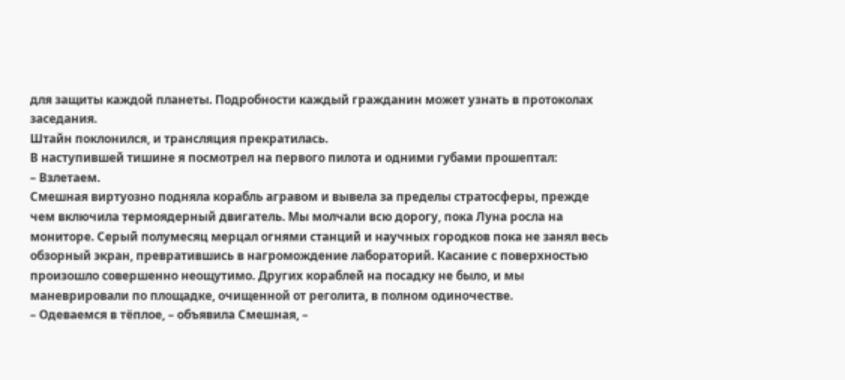для защиты каждой планеты. Подробности каждый гражданин может узнать в протоколах заседания.
Штайн поклонился, и трансляция прекратилась.
В наступившей тишине я посмотрел на первого пилота и одними губами прошептал:
– Взлетаем.
Смешная виртуозно подняла корабль агравом и вывела за пределы стратосферы, прежде чем включила термоядерный двигатель. Мы молчали всю дорогу, пока Луна росла на мониторе. Серый полумесяц мерцал огнями станций и научных городков пока не занял весь обзорный экран, превратившись в нагромождение лабораторий. Касание с поверхностью произошло совершенно неощутимо. Других кораблей на посадку не было, и мы маневрировали по площадке, очищенной от реголита, в полном одиночестве.
– Одеваемся в тёплое, – объявила Смешная, –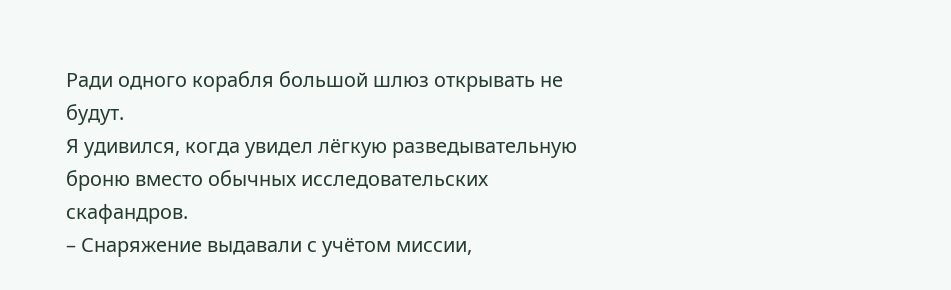Ради одного корабля большой шлюз открывать не будут.
Я удивился, когда увидел лёгкую разведывательную броню вместо обычных исследовательских скафандров.
– Снаряжение выдавали с учётом миссии,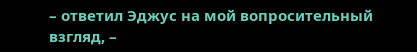– ответил Эджус на мой вопросительный взгляд, –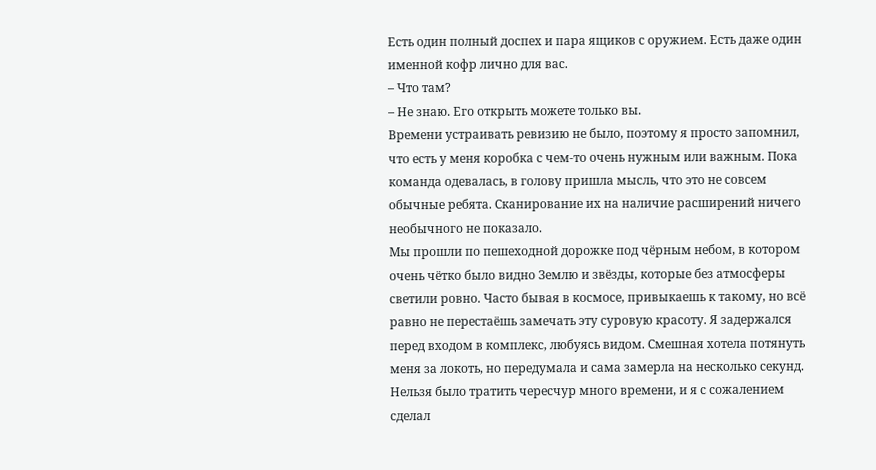Есть один полный доспех и пара ящиков с оружием. Есть даже один именной кофр лично для вас.
– Что там?
– Не знаю. Его открыть можете только вы.
Времени устраивать ревизию не было, поэтому я просто запомнил, что есть у меня коробка с чем-то очень нужным или важным. Пока команда одевалась, в голову пришла мысль, что это не совсем обычные ребята. Сканирование их на наличие расширений ничего необычного не показало.
Мы прошли по пешеходной дорожке под чёрным небом, в котором очень чётко было видно Землю и звёзды, которые без атмосферы светили ровно. Часто бывая в космосе, привыкаешь к такому, но всё равно не перестаёшь замечать эту суровую красоту. Я задержался перед входом в комплекс, любуясь видом. Смешная хотела потянуть меня за локоть, но передумала и сама замерла на несколько секунд. Нельзя было тратить чересчур много времени, и я с сожалением сделал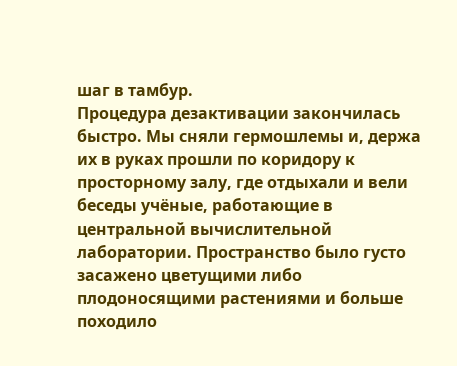шаг в тамбур.
Процедура дезактивации закончилась быстро. Мы сняли гермошлемы и, держа их в руках прошли по коридору к просторному залу, где отдыхали и вели беседы учёные, работающие в центральной вычислительной лаборатории. Пространство было густо засажено цветущими либо плодоносящими растениями и больше походило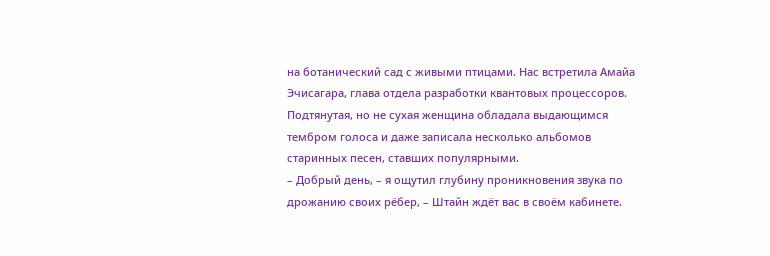на ботанический сад с живыми птицами. Нас встретила Амайа Эчисагара, глава отдела разработки квантовых процессоров. Подтянутая, но не сухая женщина обладала выдающимся тембром голоса и даже записала несколько альбомов старинных песен, ставших популярными.
– Добрый день, – я ощутил глубину проникновения звука по дрожанию своих рёбер, – Штайн ждёт вас в своём кабинете.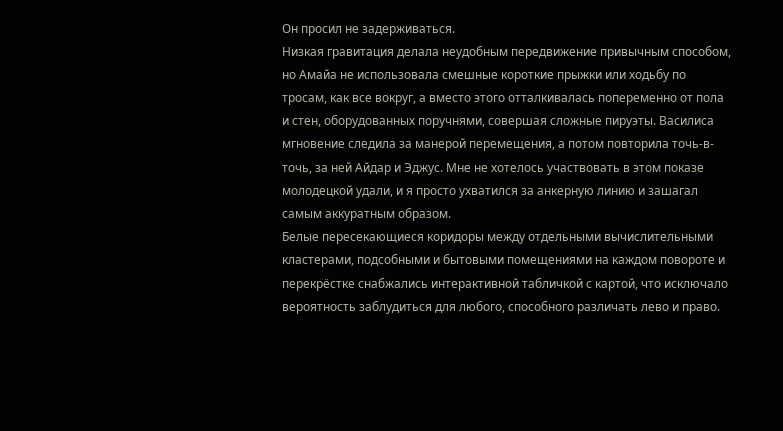Он просил не задерживаться.
Низкая гравитация делала неудобным передвижение привычным способом, но Амайа не использовала смешные короткие прыжки или ходьбу по тросам, как все вокруг, а вместо этого отталкивалась попеременно от пола и стен, оборудованных поручнями, совершая сложные пируэты. Василиса мгновение следила за манерой перемещения, а потом повторила точь-в-точь, за ней Айдар и Эджус. Мне не хотелось участвовать в этом показе молодецкой удали, и я просто ухватился за анкерную линию и зашагал самым аккуратным образом.
Белые пересекающиеся коридоры между отдельными вычислительными кластерами, подсобными и бытовыми помещениями на каждом повороте и перекрёстке снабжались интерактивной табличкой с картой, что исключало вероятность заблудиться для любого, способного различать лево и право.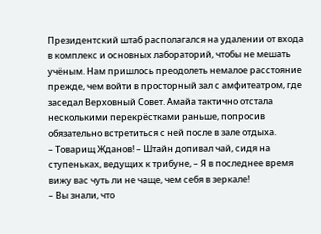Президентский штаб располагался на удалении от входа в комплекс и основных лабораторий, чтобы не мешать учёным. Нам пришлось преодолеть немалое расстояние прежде, чем войти в просторный зал с амфитеатром, где заседал Верховный Совет. Амайа тактично отстала несколькими перекрёстками раньше, попросив обязательно встретиться с ней после в зале отдыха.
– Товарищ Жданов! – Штайн допивал чай, сидя на ступеньках, ведущих к трибуне, – Я в последнее время вижу вас чуть ли не чаще, чем себя в зеркале!
– Вы знали, что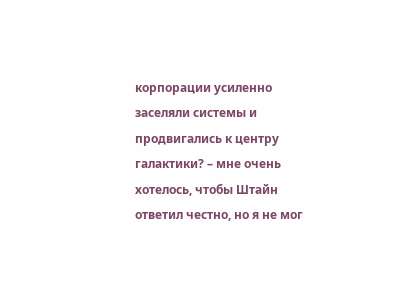корпорации усиленно заселяли системы и продвигались к центру галактики? – мне очень хотелось, чтобы Штайн ответил честно, но я не мог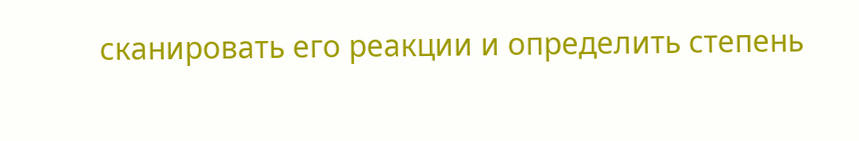сканировать его реакции и определить степень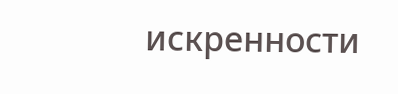искренности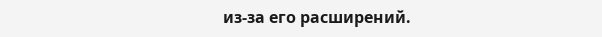из-за его расширений.